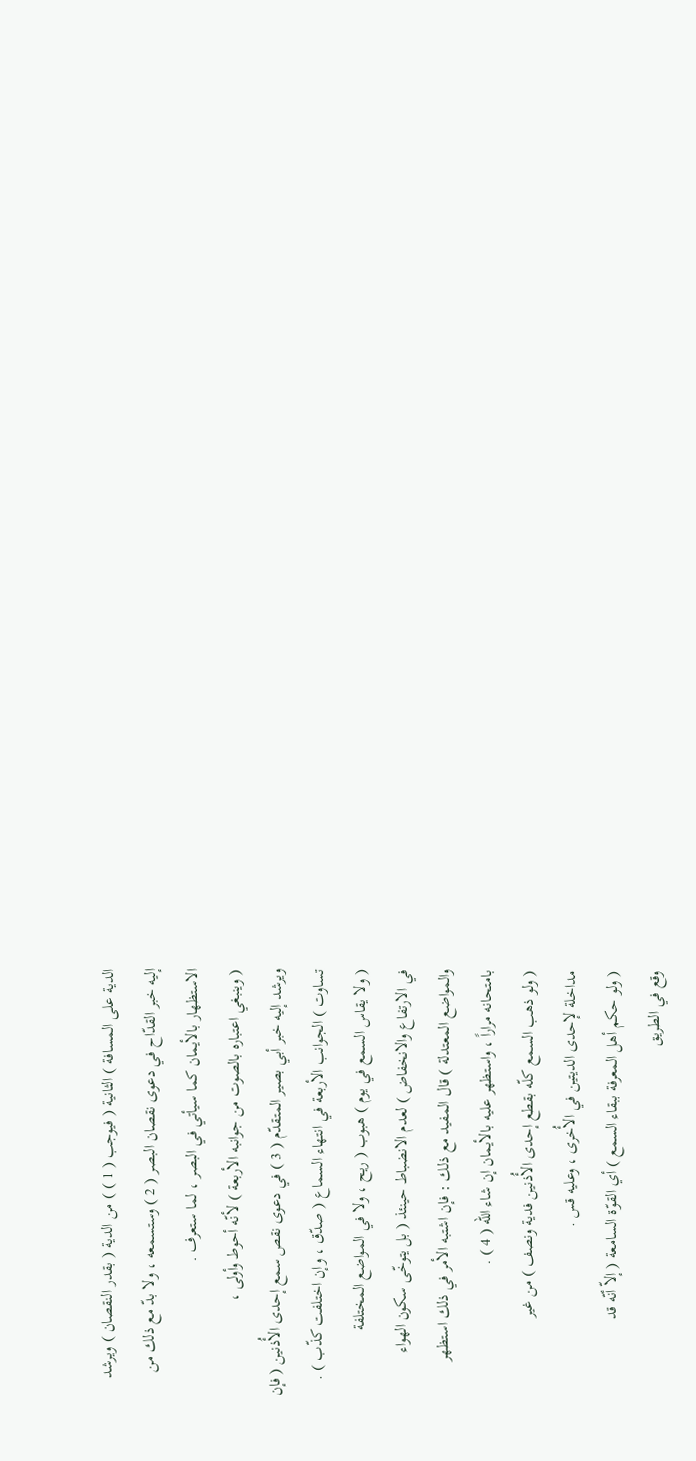الدية على المسافة ) الثانية ( فيوجب ( 1 ) ) من الدية ( بقدر النقصان ) ويرشد
إليه خبر القدّاح في دعوى نقصان البصر ( 2 ) وستسمعه ، ولا بدّ مع ذلك من
الاستظهار بالأيمان كما سيأتي في البصر ، لما ستعرف .
( وينبغي اعتباره بالصوت من جوانبه الأربعة ) لأنّه أحوط وأولى ،
ويرشد إليه خبر أبي بصير المتقدّم ( 3 ) في دعوى نقص سمع إحدى الأُذنين ( فإن
تساوت ) الجوانب الأربعة في انتهاء السماع ( صدّق ، وإن اختلفت كذّب ) .
( ولا يقاس السمع في يوم ) هبوب ( ريح ، ولا في المواضع المختلفة
في الارتفاع والانخفاض ) لعدم الانضباط حينئذ ( بل يتوخّى سكون الهواء
والمواضع المعتدلة ) قال المفيد مع ذلك : فإن اشتبه الأمر في ذلك استظهر
بامتحانه مراراً ، واستظهر عليه بالأيمان إن شاء الله ( 4 ) .
( ولو ذهب السمع كلّه بقطع إحدى الأُذنين فدية ونصف ) من غير
مداخلة لإحدى الديتين في الأُخرى ، وعليه قس .
( ولو حكم أهل المعرفة ببقاء السمع ) أي القوّة السامعة ( إلاّ أنّه قد
وقع في الطريق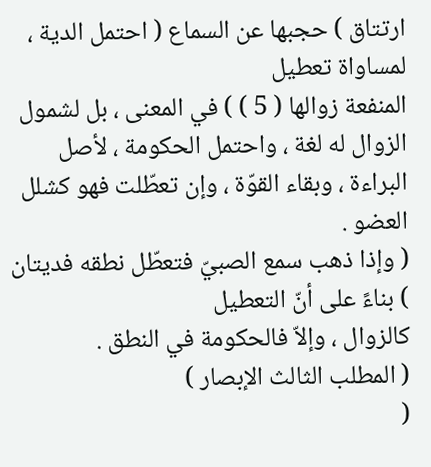ارتتاق ) حجبها عن السماع ( احتمل الدية ، لمساواة تعطيل
المنفعة زوالها ( 5 ) ) في المعنى ، بل لشمول الزوال له لغة ، واحتمل الحكومة ، لأصل
البراءة ، وبقاء القوّة ، وإن تعطّلت فهو كشلل العضو .
( وإذا ذهب سمع الصبيّ فتعطّل نطقه فديتان ) بناءً على أنّ التعطيل
كالزوال ، وإلاّ فالحكومة في النطق .
( المطلب الثالث الإبصار )
(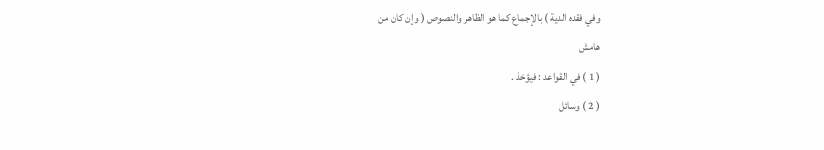وفي فقده الدية ) بالإجماع كما هو الظاهر والنصوص ( وإن كان من
هامش
( 1 ) في القواعد : فيؤخذ .
( 2 ) وسائل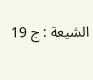الشيعة : ج 19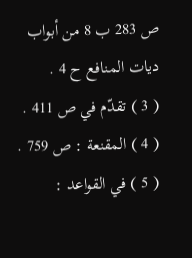ص 283 ب 8 من أبواب ديات المنافع ح 4 .
( 3 ) تقدّم في ص 411 .
( 4 ) المقنعة : ص 759 .
( 5 ) في القواعد :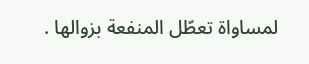لمساواة تعطّل المنفعة بزوالها .